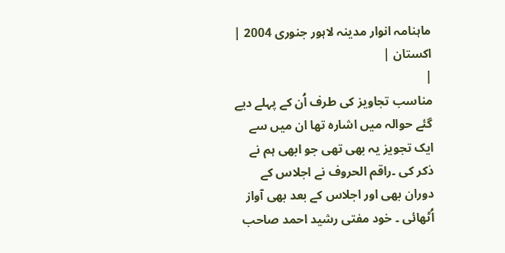ماہنامہ انوار مدینہ لاہور جنوری 2004 |
اكستان |
|
مناسب تجاویز کی طرف اُن کے پہلے دیے گئے حوالہ میں اشارہ تھا ان میں سے ایک تجویز یہ بھی تھی جو ابھی ہم نے ذکر کی ۔راقم الحروف نے اجلاس کے دوران بھی اور اجلاس کے بعد بھی آواز اُٹھائی ۔ خود مفتی رشید احمد صاحب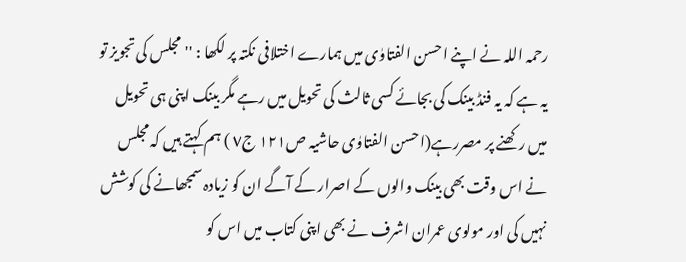رحمہ اللہ نے اپنے احسن الفتاوٰی میں ہمارے اختلافی نکتہ پر لکھا : ''مجلس کی تجویز تو یہ ہے کہ یہ فنڈ بینک کی بجائے کسی ثالث کی تحویل میں رہے مگر بینک اپنی ہی تحویل میں رکھنے پر مصررہے(احسن الفتاوٰی حاشیہ ص١٢١ ج٧ ) ہم کہتے ہیں کہ مجلس نے اس وقت بھی بینک والوں کے اصرار کے آگے ان کو زیادہ سمجھانے کی کوشش نہیں کی اور مولوی عمران اشرف نے بھی اپنی کتاب میں اس کو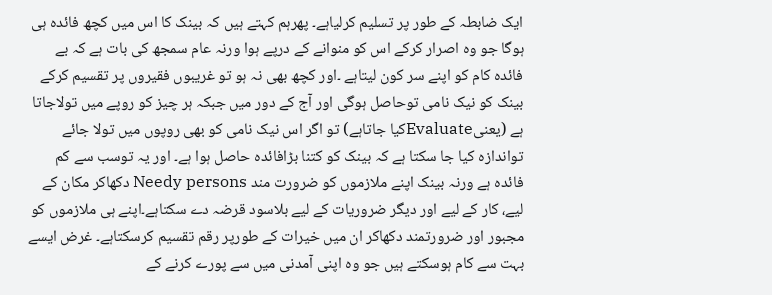ایک ضابطہ کے طور پر تسلیم کرلیاہے۔ پھرہم کہتے ہیں کہ بینک کا اس میں کچھ فائدہ ہی ہوگا جو وہ اصرار کرکے اس کو منوانے کے درپے ہوا ورنہ عام سمجھ کی بات ہے کہ بے فائدہ کام کو اپنے سر کون لیتاہے ۔اور کچھ بھی نہ ہو تو غریبوں فقیروں پر تقسیم کرکے بینک کو نیک نامی توحاصل ہوگی اور آج کے دور میں جبکہ ہر چیز کو روپے میں تولاجاتا ہے (یعنیEvaluateکیا جاتاہے) تو اگر اس نیک نامی کو بھی روپوں میں تولا جائے تواندازہ کیا جا سکتا ہے کہ بینک کو کتنا بڑافائدہ حاصل ہوا ہے۔ اور یہ توسب سے کم فائدہ ہے ورنہ بینک اپنے ملازموں کو ضرورت مند Needy persons دکھاکر مکان کے لیے، کار کے لیے اور دیگر ضروریات کے لیے بلاسود قرضہ دے سکتاہے۔اپنے ہی ملازموں کو مجبور اور ضرورتمند دکھاکر ان میں خیرات کے طورپر رقم تقسیم کرسکتاہے۔ غرض ایسے بہت سے کام ہوسکتے ہیں جو وہ اپنی آمدنی میں سے پورے کرنے کے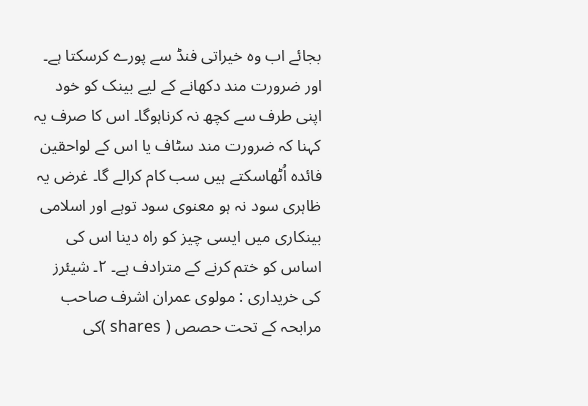بجائے اب وہ خیراتی فنڈ سے پورے کرسکتا ہے۔ اور ضرورت مند دکھانے کے لیے بینک کو خود اپنی طرف سے کچھ نہ کرناہوگا۔ اس کا صرف یہ کہنا کہ ضرورت مند سٹاف یا اس کے لواحقین فائدہ اُٹھاسکتے ہیں سب کام کرالے گا۔ غرض یہ ظاہری سود نہ ہو معنوی سود توہے اور اسلامی بینکاری میں ایسی چیز کو راہ دینا اس کی اساس کو ختم کرنے کے مترادف ہے۔ ٢۔ شیئرز کی خریداری : مولوی عمران اشرف صاحب مرابحہ کے تحت حصص ( shares )کی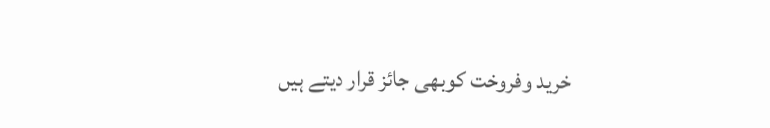خرید وفروخت کوبھی جائز قرار دیتے ہیں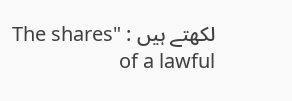لکھتے ہیں : "The shares of a lawful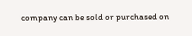company can be sold or purchased on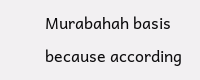Murabahah basis because according